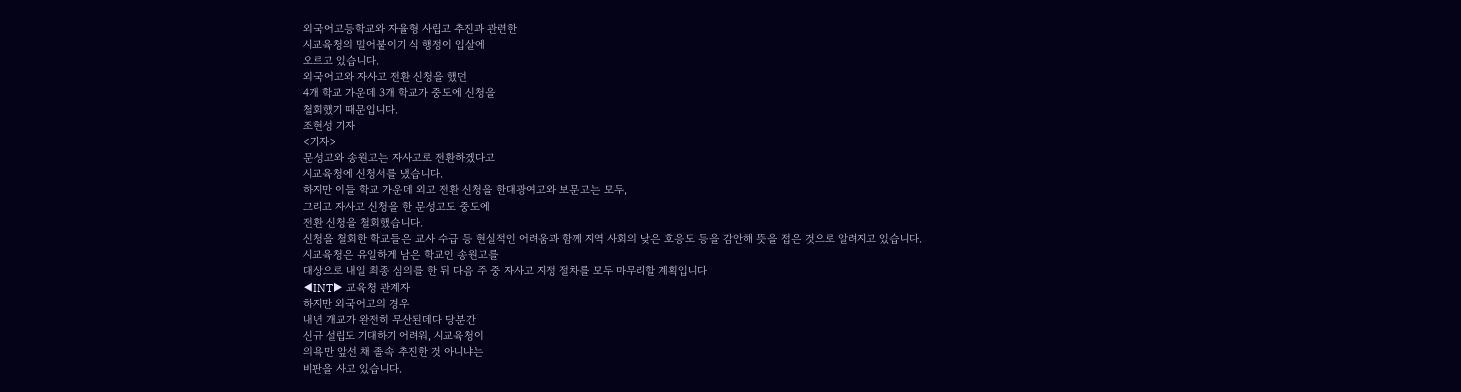외국어고등학교와 자율형 사립고 추진과 관련한
시교육청의 밀어붙이기 식 행정이 입살에
오르고 있습니다.
외국어고와 자사고 전환 신청을 했던
4개 학교 가운데 3개 학교가 중도에 신청을
철회했기 때문입니다.
조현성 기자
<기자>
문성고와 송원고는 자사고로 전환하겠다고
시교육청에 신청서를 냈습니다.
하지만 이들 학교 가운데 외고 전환 신청을 한대광여고와 보문고는 모두,
그리고 자사고 신청을 한 문성고도 중도에
전환 신청을 철회했습니다.
신청을 철회한 학교들은 교사 수급 등 현실적인 어려움과 함께 지역 사회의 낮은 호응도 등을 감안해 뜻을 접은 것으로 알려지고 있습니다.
시교육청은 유일하게 남은 학교인 송원고를
대상으로 내일 최종 심의를 한 뒤 다음 주 중 자사고 지정 절차를 모두 마무리할 계획입니다
◀INT▶ 교육청 관계자
하지만 외국어고의 경우
내년 개교가 완전히 무산된데다 당분간
신규 설립도 기대하기 어려워, 시교육청이
의욕만 앞선 채 졸속 추진한 것 아니냐는
비판을 사고 있습니다.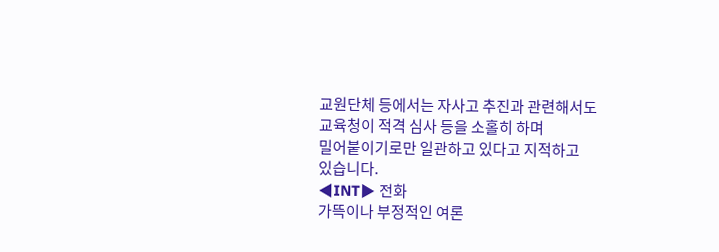교원단체 등에서는 자사고 추진과 관련해서도
교육청이 적격 심사 등을 소홀히 하며
밀어붙이기로만 일관하고 있다고 지적하고
있습니다.
◀INT▶ 전화
가뜩이나 부정적인 여론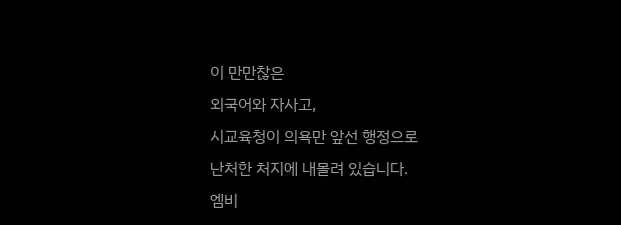이 만만찮은
외국어와 자사고,
시교육청이 의욕만 앞선 행정으로
난처한 처지에 내몰려 있습니다.
엠비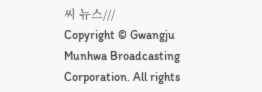씨 뉴스///
Copyright © Gwangju Munhwa Broadcasting Corporation. All rights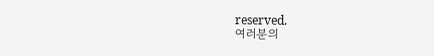reserved.
여러분의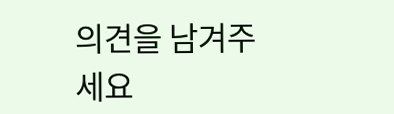의견을 남겨주세요